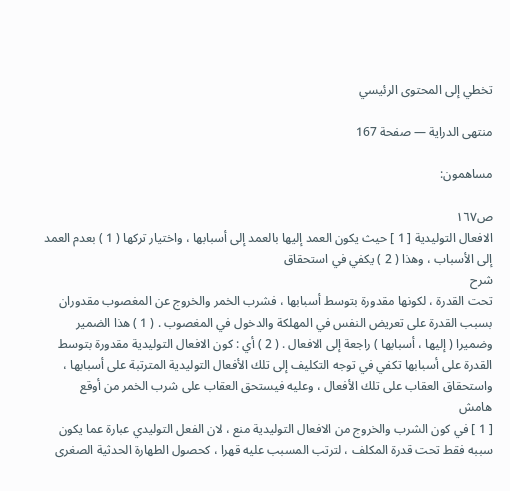تخطي إلى المحتوى الرئيسي

منتهى الدراية — صفحة 167

مساهمون:

ص١٦٧
الافعال التوليدية [ 1 ] حيث يكون العمد إليها بالعمد إلى أسبابها ، واختيار تركها ( 1 ) بعدم العمد إلى الأسباب ، وهذا ( 2 ) يكفي في استحقاق
شرح
تحت القدرة ، لكونها مقدورة بتوسط أسبابها ، فشرب الخمر والخروج عن المغصوب مقدوران بسبب القدرة على تعريض النفس في المهلكة والدخول في المغصوب . ( 1 ) هذا الضمير وضميرا ( إليها ، أسبابها ) راجعة إلى الافعال . ( 2 ) أي : كون الافعال التوليدية مقدورة بتوسط القدرة على أسبابها تكفي في توجه التكليف إلى تلك الأفعال التوليدية المترتبة على أسبابها ، واستحقاق العقاب على تلك الأفعال ، وعليه فيستحق العقاب على شرب الخمر من أوقع
هامش
[ 1 ] في كون الشرب والخروج من الافعال التوليدية منع ، لان الفعل التوليدي عبارة عما يكون سببه فقط تحت قدرة المكلف ، لترتب المسبب عليه قهرا ، كحصول الطهارة الحدثية الصغرى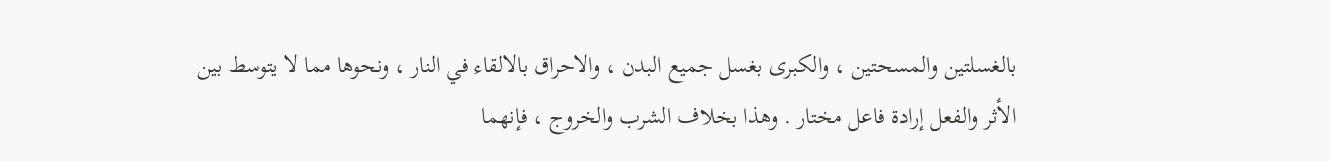بالغسلتين والمسحتين ، والكبرى بغسل جميع البدن ، والاحراق بالالقاء في النار ، ونحوها مما لا يتوسط بين الأثر والفعل إرادة فاعل مختار . وهذا بخلاف الشرب والخروج ، فإنهما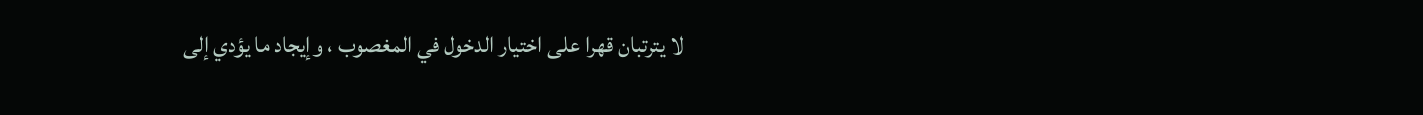لا يترتبان قهرا على اختيار الدخول في المغصوب ، وإيجاد ما يؤدي إلى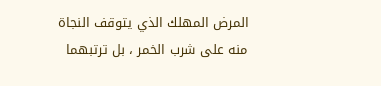المرض المهلك الذي يتوقف النجاة منه على شرب الخمر ، بل ترتبهما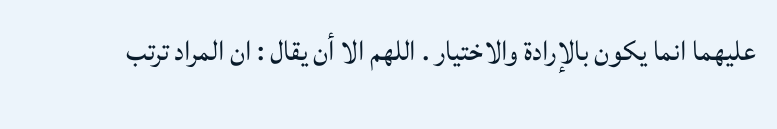عليهما انما يكون بالإرادة والاختيار . اللهم الا أن يقال : ان المراد ترتب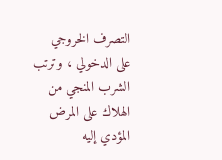التصرف الخروجي على الدخولي ، وترتب الشرب المنجي من الهلاك على المرض المؤدي إليه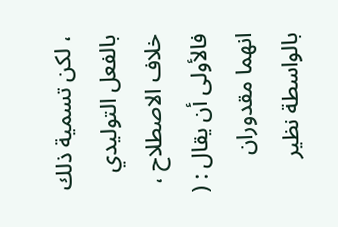، لكن تسمية ذلك بالفعل التوليدي خلاف الاصطلاح ، فالأولى أن يقال : ( انهما مقدوران بالواسطة نظير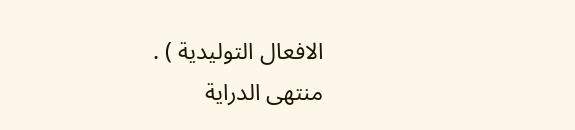الافعال التوليدية ) .
منتهى الدراية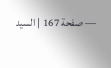— صفحة 167 | السيد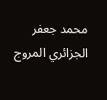محمد جعفر الجزائري المروج